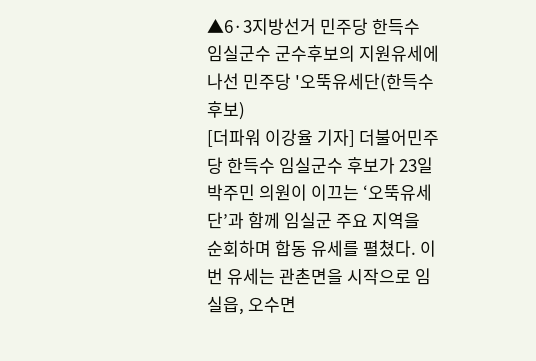▲6·3지방선거 민주당 한득수 임실군수 군수후보의 지원유세에 나선 민주당 '오뚝유세단(한득수 후보)
[더파워 이강율 기자] 더불어민주당 한득수 임실군수 후보가 23일 박주민 의원이 이끄는 ‘오뚝유세단’과 함께 임실군 주요 지역을 순회하며 합동 유세를 펼쳤다. 이번 유세는 관촌면을 시작으로 임실읍, 오수면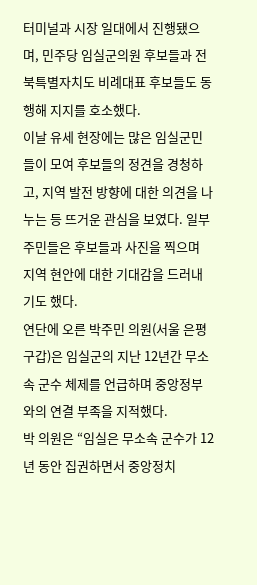터미널과 시장 일대에서 진행됐으며, 민주당 임실군의원 후보들과 전북특별자치도 비례대표 후보들도 동행해 지지를 호소했다.
이날 유세 현장에는 많은 임실군민들이 모여 후보들의 정견을 경청하고, 지역 발전 방향에 대한 의견을 나누는 등 뜨거운 관심을 보였다. 일부 주민들은 후보들과 사진을 찍으며 지역 현안에 대한 기대감을 드러내기도 했다.
연단에 오른 박주민 의원(서울 은평구갑)은 임실군의 지난 12년간 무소속 군수 체제를 언급하며 중앙정부와의 연결 부족을 지적했다.
박 의원은 “임실은 무소속 군수가 12년 동안 집권하면서 중앙정치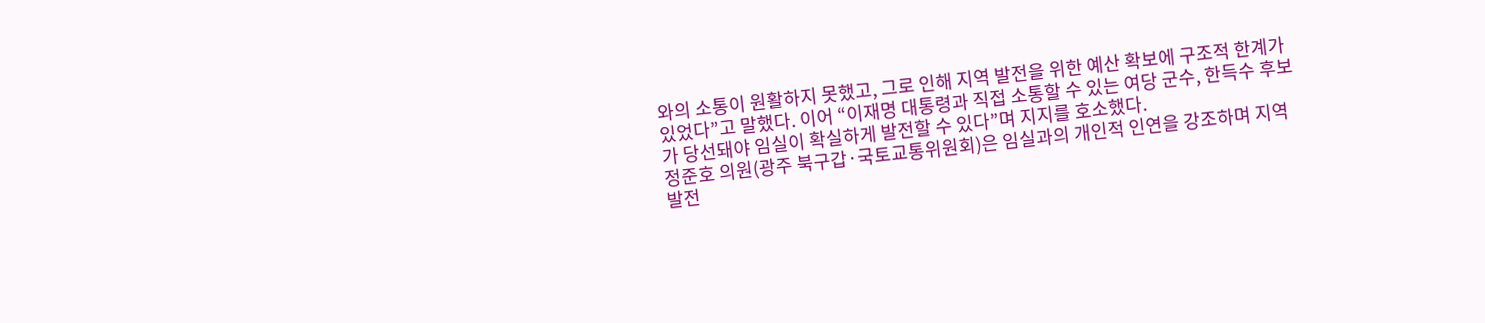와의 소통이 원활하지 못했고, 그로 인해 지역 발전을 위한 예산 확보에 구조적 한계가 있었다”고 말했다. 이어 “이재명 대통령과 직접 소통할 수 있는 여당 군수, 한득수 후보가 당선돼야 임실이 확실하게 발전할 수 있다”며 지지를 호소했다.
정준호 의원(광주 북구갑·국토교통위원회)은 임실과의 개인적 인연을 강조하며 지역 발전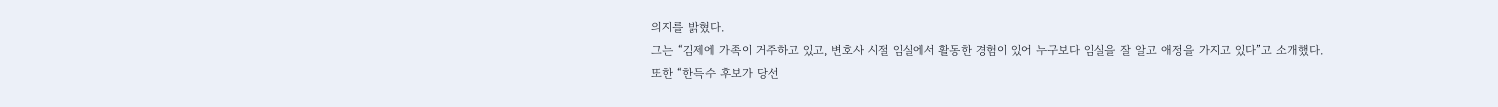의지를 밝혔다.
그는 “김제에 가족이 거주하고 있고, 변호사 시절 임실에서 활동한 경험이 있어 누구보다 임실을 잘 알고 애정을 가지고 있다”고 소개했다.
또한 “한득수 후보가 당선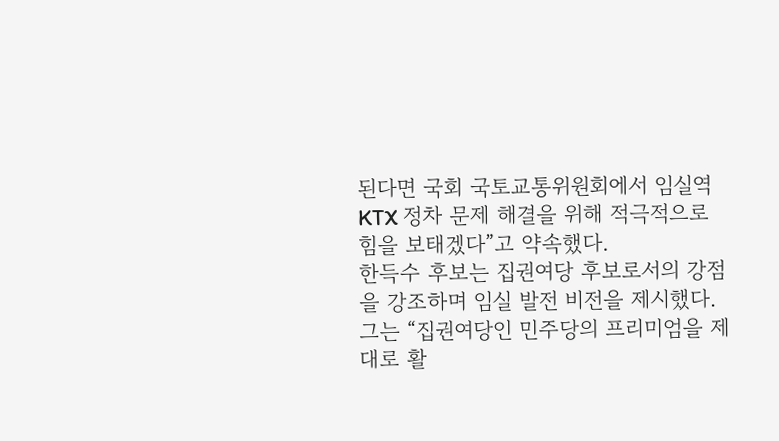된다면 국회 국토교통위원회에서 임실역 KTX 정차 문제 해결을 위해 적극적으로 힘을 보태겠다”고 약속했다.
한득수 후보는 집권여당 후보로서의 강점을 강조하며 임실 발전 비전을 제시했다.
그는 “집권여당인 민주당의 프리미엄을 제대로 활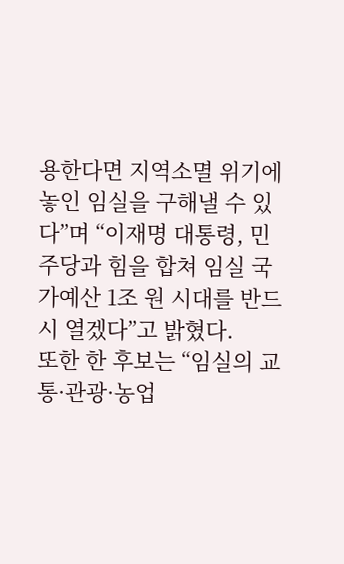용한다면 지역소멸 위기에 놓인 임실을 구해낼 수 있다”며 “이재명 대통령, 민주당과 힘을 합쳐 임실 국가예산 1조 원 시대를 반드시 열겠다”고 밝혔다.
또한 한 후보는 “임실의 교통·관광·농업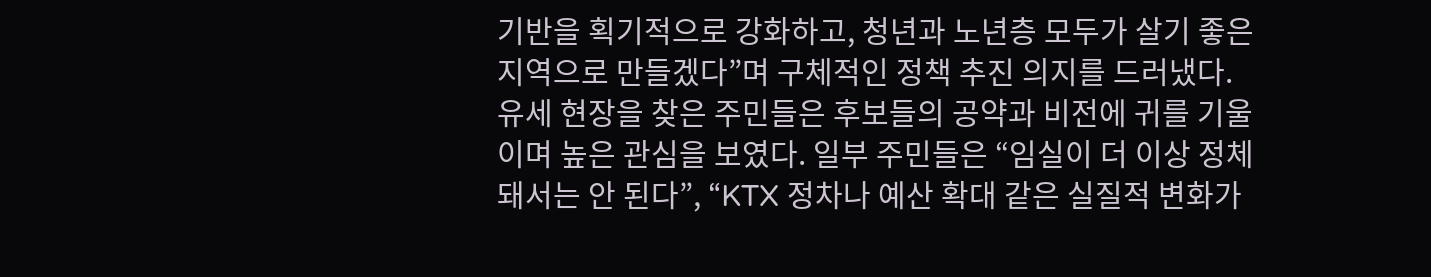기반을 획기적으로 강화하고, 청년과 노년층 모두가 살기 좋은 지역으로 만들겠다”며 구체적인 정책 추진 의지를 드러냈다.
유세 현장을 찾은 주민들은 후보들의 공약과 비전에 귀를 기울이며 높은 관심을 보였다. 일부 주민들은 “임실이 더 이상 정체돼서는 안 된다”, “KTX 정차나 예산 확대 같은 실질적 변화가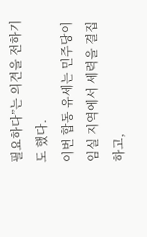필요하다”는 의견을 전하기도 했다.
이번 합동 유세는 민주당이 임실 지역에서 세력을 결집하고,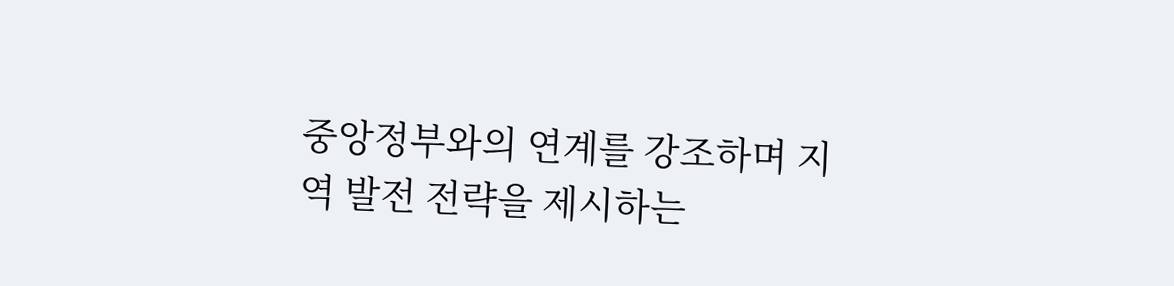중앙정부와의 연계를 강조하며 지역 발전 전략을 제시하는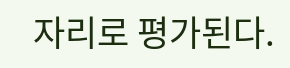자리로 평가된다.